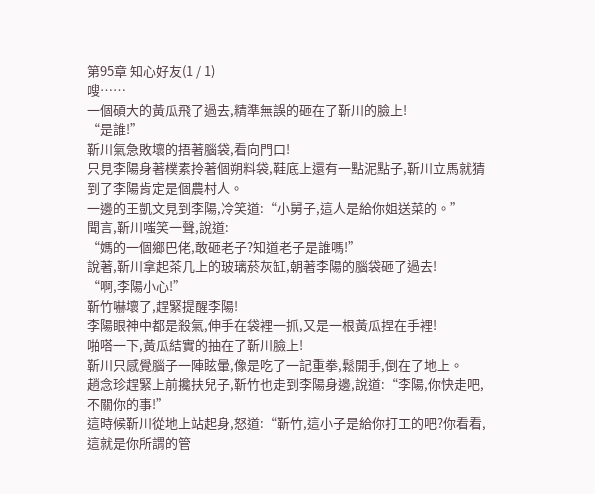第95章 知心好友(1 / 1)
嗖……
一個碩大的黃瓜飛了過去,精準無誤的砸在了靳川的臉上!
“是誰!”
靳川氣急敗壞的捂著腦袋,看向門口!
只見李陽身著樸素拎著個朔料袋,鞋底上還有一點泥點子,靳川立馬就猜到了李陽肯定是個農村人。
一邊的王凱文見到李陽,冷笑道:“小舅子,這人是給你姐送菜的。”
聞言,靳川嗤笑一聲,說道:
“媽的一個鄉巴佬,敢砸老子?知道老子是誰嗎!”
說著,靳川拿起茶几上的玻璃菸灰缸,朝著李陽的腦袋砸了過去!
“啊,李陽小心!”
靳竹嚇壞了,趕緊提醒李陽!
李陽眼神中都是殺氣,伸手在袋裡一抓,又是一根黃瓜捏在手裡!
啪嗒一下,黃瓜結實的抽在了靳川臉上!
靳川只感覺腦子一陣眩暈,像是吃了一記重拳,鬆開手,倒在了地上。
趙念珍趕緊上前攙扶兒子,靳竹也走到李陽身邊,說道:“李陽,你快走吧,不關你的事!”
這時候靳川從地上站起身,怒道:“靳竹,這小子是給你打工的吧?你看看,這就是你所謂的管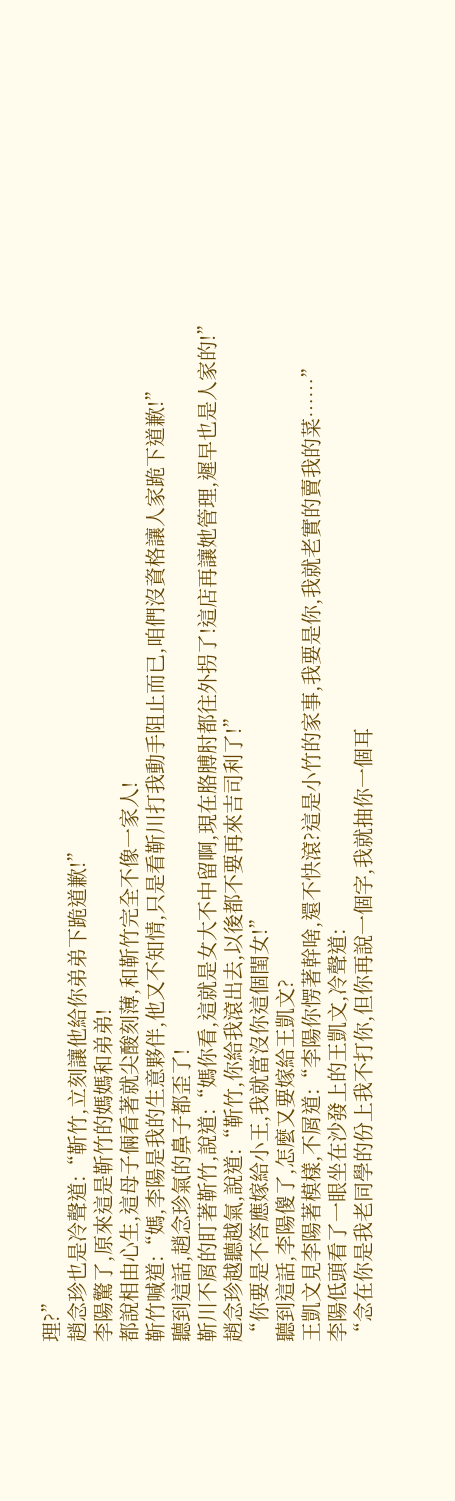理?”
趙念珍也是冷聲道:“靳竹,立刻讓他給你弟弟下跪道歉!”
李陽驚了,原來這是靳竹的媽媽和弟弟!
都說相由心生,這母子倆看著就尖酸刻薄,和靳竹完全不像一家人!
靳竹喊道:“媽,李陽是我的生意夥伴,他又不知情,只是看靳川打我動手阻止而已,咱們沒資格讓人家跪下道歉!”
聽到這話,趙念珍氣的鼻子都歪了!
靳川不屑的盯著靳竹,說道:“媽你看,這就是女大不中留啊,現在胳膊肘都往外拐了!這店再讓她管理,遲早也是人家的!”
趙念珍越聽越氣,說道:“靳竹,你給我滾出去,以後都不要再來吉司利了!”
“你要是不答應嫁給小王,我就當沒你這個閨女!”
聽到這話,李陽傻了,怎麼又要嫁給王凱文?
王凱文見李陽著模樣,不屑道:“李陽你愣著幹啥,還不快滾?這是小竹的家事,我要是你,我就老實的賣我的菜……”
李陽低頭看了一眼坐在沙發上的王凱文,冷聲道:
“念在你是我老同學的份上我不打你,但你再說一個字,我就抽你一個耳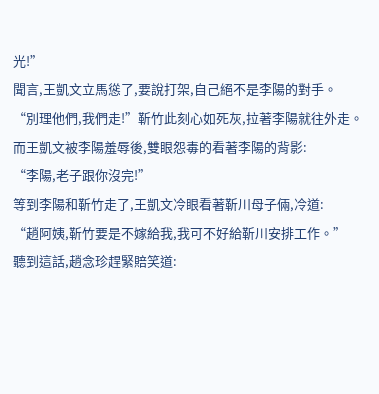光!”
聞言,王凱文立馬慫了,要說打架,自己絕不是李陽的對手。
“別理他們,我們走!”靳竹此刻心如死灰,拉著李陽就往外走。
而王凱文被李陽羞辱後,雙眼怨毒的看著李陽的背影:
“李陽,老子跟你沒完!”
等到李陽和靳竹走了,王凱文冷眼看著靳川母子倆,冷道:
“趙阿姨,靳竹要是不嫁給我,我可不好給靳川安排工作。”
聽到這話,趙念珍趕緊賠笑道: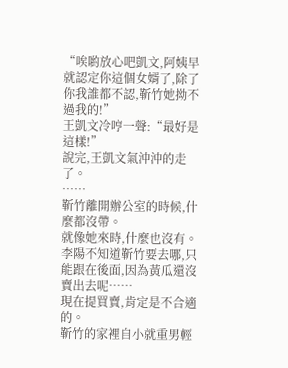“唉喲放心吧凱文,阿姨早就認定你這個女婿了,除了你我誰都不認,靳竹她拗不過我的!”
王凱文冷哼一聲:“最好是這樣!”
說完,王凱文氣沖沖的走了。
……
靳竹離開辦公室的時候,什麼都沒帶。
就像她來時,什麼也沒有。
李陽不知道靳竹要去哪,只能跟在後面,因為黃瓜還沒賣出去呢……
現在提買賣,肯定是不合適的。
靳竹的家裡自小就重男輕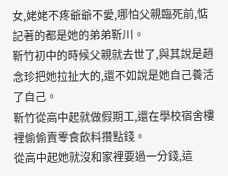女,姥姥不疼爺爺不愛,哪怕父親臨死前,惦記著的都是她的弟弟靳川。
靳竹初中的時候父親就去世了,與其說是趙念珍把她拉扯大的,還不如說是她自己養活了自己。
靳竹從高中起就做假期工,還在學校宿舍樓裡偷偷賣零食飲料攢點錢。
從高中起她就沒和家裡要過一分錢,這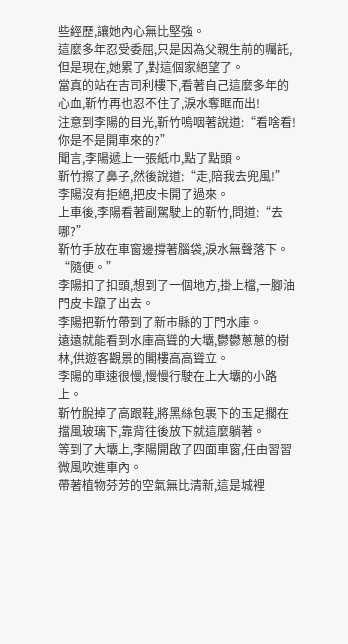些經歷,讓她內心無比堅強。
這麼多年忍受委屈,只是因為父親生前的囑託,但是現在,她累了,對這個家絕望了。
當真的站在吉司利樓下,看著自己這麼多年的心血,靳竹再也忍不住了,淚水奪眶而出!
注意到李陽的目光,靳竹嗚咽著說道:“看啥看!你是不是開車來的?”
聞言,李陽遞上一張紙巾,點了點頭。
靳竹擦了鼻子,然後說道:“走,陪我去兜風!”
李陽沒有拒絕,把皮卡開了過來。
上車後,李陽看著副駕駛上的靳竹,問道:“去哪?”
靳竹手放在車窗邊撐著腦袋,淚水無聲落下。
“隨便。”
李陽扣了扣頭,想到了一個地方,掛上檔,一腳油門皮卡躥了出去。
李陽把靳竹帶到了新市縣的丁門水庫。
遠遠就能看到水庫高聳的大壩,鬱鬱蔥蔥的樹林,供遊客觀景的閣樓高高聳立。
李陽的車速很慢,慢慢行駛在上大壩的小路上。
靳竹脫掉了高跟鞋,將黑絲包裹下的玉足擱在擋風玻璃下,靠背往後放下就這麼躺著。
等到了大壩上,李陽開啟了四面車窗,任由習習微風吹進車內。
帶著植物芬芳的空氣無比清新,這是城裡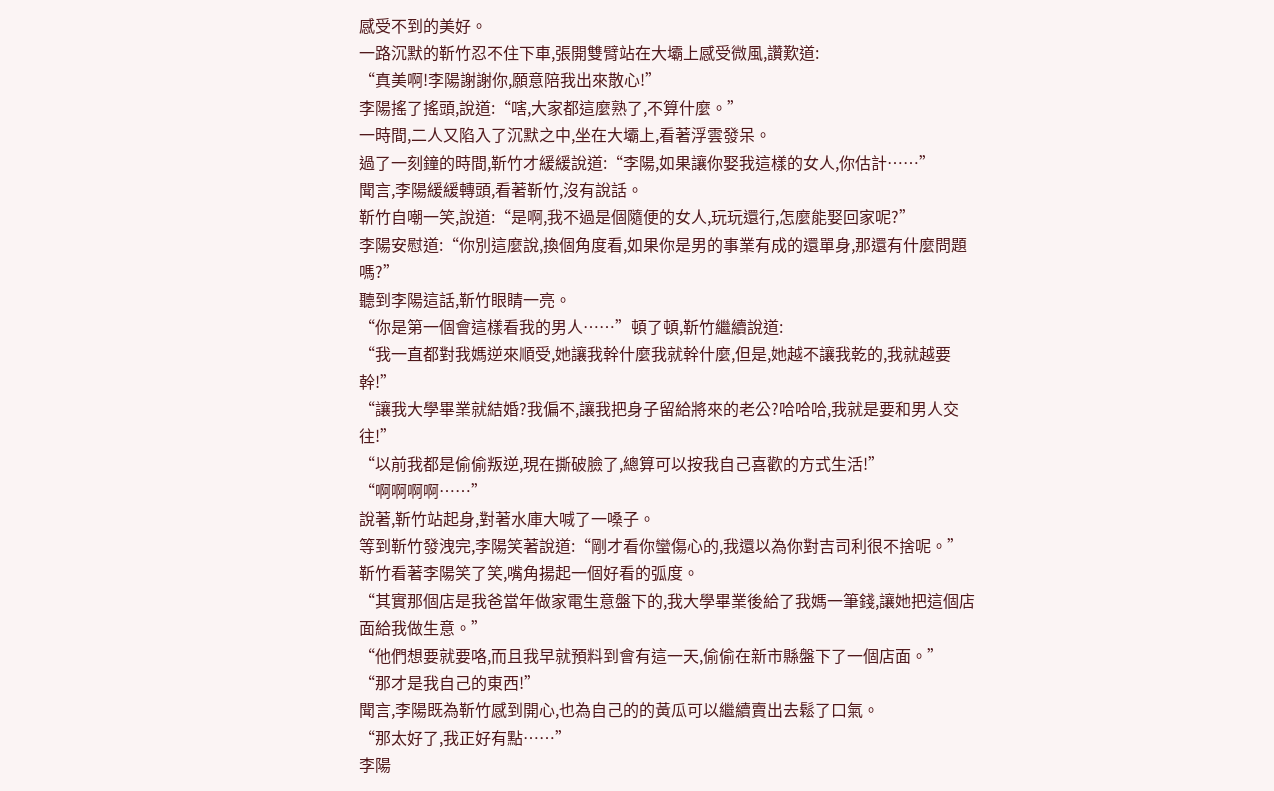感受不到的美好。
一路沉默的靳竹忍不住下車,張開雙臂站在大壩上感受微風,讚歎道:
“真美啊!李陽謝謝你,願意陪我出來散心!”
李陽搖了搖頭,說道:“嗐,大家都這麼熟了,不算什麼。”
一時間,二人又陷入了沉默之中,坐在大壩上,看著浮雲發呆。
過了一刻鐘的時間,靳竹才緩緩說道:“李陽,如果讓你娶我這樣的女人,你估計……”
聞言,李陽緩緩轉頭,看著靳竹,沒有說話。
靳竹自嘲一笑,說道:“是啊,我不過是個隨便的女人,玩玩還行,怎麼能娶回家呢?”
李陽安慰道:“你別這麼說,換個角度看,如果你是男的事業有成的還單身,那還有什麼問題嗎?”
聽到李陽這話,靳竹眼睛一亮。
“你是第一個會這樣看我的男人……”頓了頓,靳竹繼續說道:
“我一直都對我媽逆來順受,她讓我幹什麼我就幹什麼,但是,她越不讓我乾的,我就越要幹!”
“讓我大學畢業就結婚?我偏不,讓我把身子留給將來的老公?哈哈哈,我就是要和男人交往!”
“以前我都是偷偷叛逆,現在撕破臉了,總算可以按我自己喜歡的方式生活!”
“啊啊啊啊……”
說著,靳竹站起身,對著水庫大喊了一嗓子。
等到靳竹發洩完,李陽笑著說道:“剛才看你蠻傷心的,我還以為你對吉司利很不捨呢。”
靳竹看著李陽笑了笑,嘴角揚起一個好看的弧度。
“其實那個店是我爸當年做家電生意盤下的,我大學畢業後給了我媽一筆錢,讓她把這個店面給我做生意。”
“他們想要就要咯,而且我早就預料到會有這一天,偷偷在新市縣盤下了一個店面。”
“那才是我自己的東西!”
聞言,李陽既為靳竹感到開心,也為自己的的黃瓜可以繼續賣出去鬆了口氣。
“那太好了,我正好有點……”
李陽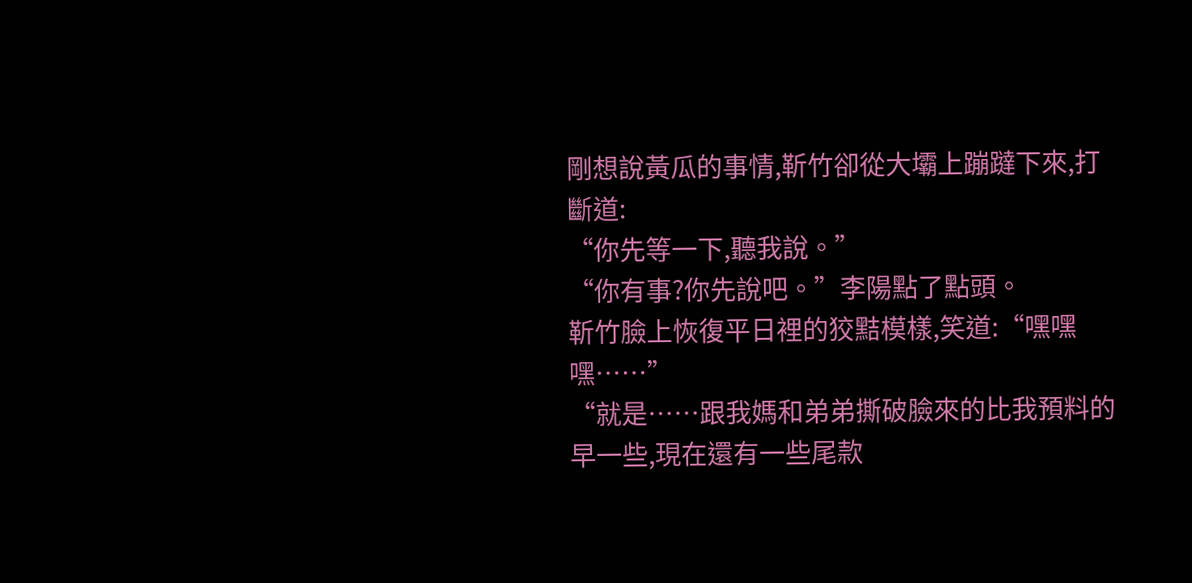剛想說黃瓜的事情,靳竹卻從大壩上蹦躂下來,打斷道:
“你先等一下,聽我說。”
“你有事?你先說吧。”李陽點了點頭。
靳竹臉上恢復平日裡的狡黠模樣,笑道:“嘿嘿嘿……”
“就是……跟我媽和弟弟撕破臉來的比我預料的早一些,現在還有一些尾款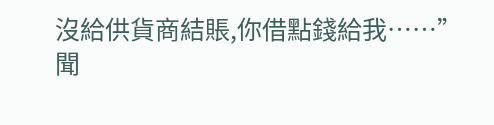沒給供貨商結賬,你借點錢給我……”
聞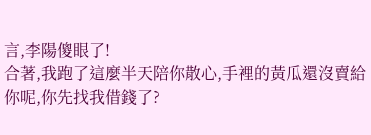言,李陽傻眼了!
合著,我跑了這麼半天陪你散心,手裡的黃瓜還沒賣給你呢,你先找我借錢了?